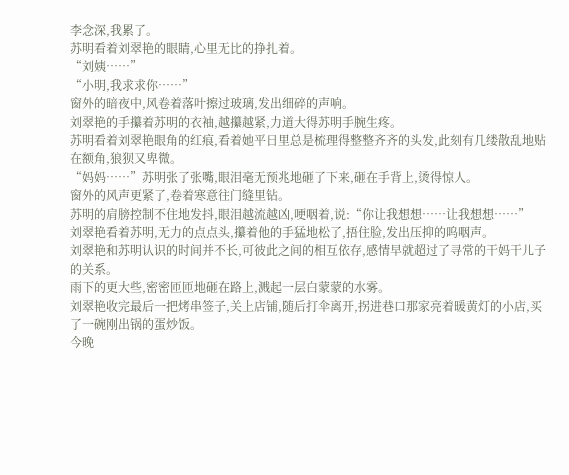李念深,我累了。
苏明看着刘翠艳的眼睛,心里无比的挣扎着。
“刘姨……”
“小明,我求求你……”
窗外的暗夜中,风卷着落叶擦过玻璃,发出细碎的声响。
刘翠艳的手攥着苏明的衣袖,越攥越紧,力道大得苏明手腕生疼。
苏明看着刘翠艳眼角的红痕,看着她平日里总是梳理得整整齐齐的头发,此刻有几缕散乱地贴在额角,狼狈又卑微。
“妈妈……”苏明张了张嘴,眼泪毫无预兆地砸了下来,砸在手背上,烫得惊人。
窗外的风声更紧了,卷着寒意往门缝里钻。
苏明的肩膀控制不住地发抖,眼泪越流越凶,哽咽着,说:“你让我想想……让我想想……”
刘翠艳看着苏明,无力的点点头,攥着他的手猛地松了,捂住脸,发出压抑的呜咽声。
刘翠艳和苏明认识的时间并不长,可彼此之间的相互依存,感情早就超过了寻常的干妈干儿子的关系。
雨下的更大些,密密匝匝地砸在路上,溅起一层白蒙蒙的水雾。
刘翠艳收完最后一把烤串签子,关上店铺,随后打伞离开,拐进巷口那家亮着暖黄灯的小店,买了一碗刚出锅的蛋炒饭。
今晚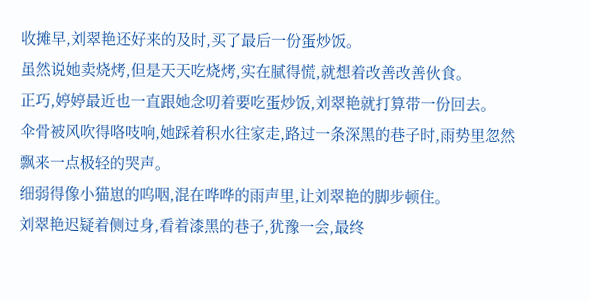收摊早,刘翠艳还好来的及时,买了最后一份蛋炒饭。
虽然说她卖烧烤,但是天天吃烧烤,实在腻得慌,就想着改善改善伙食。
正巧,婷婷最近也一直跟她念叨着要吃蛋炒饭,刘翠艳就打算带一份回去。
伞骨被风吹得咯吱响,她踩着积水往家走,路过一条深黑的巷子时,雨势里忽然飘来一点极轻的哭声。
细弱得像小猫崽的呜咽,混在哗哗的雨声里,让刘翠艳的脚步顿住。
刘翠艳迟疑着侧过身,看着漆黑的巷子,犹豫一会,最终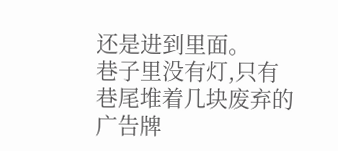还是进到里面。
巷子里没有灯,只有巷尾堆着几块废弃的广告牌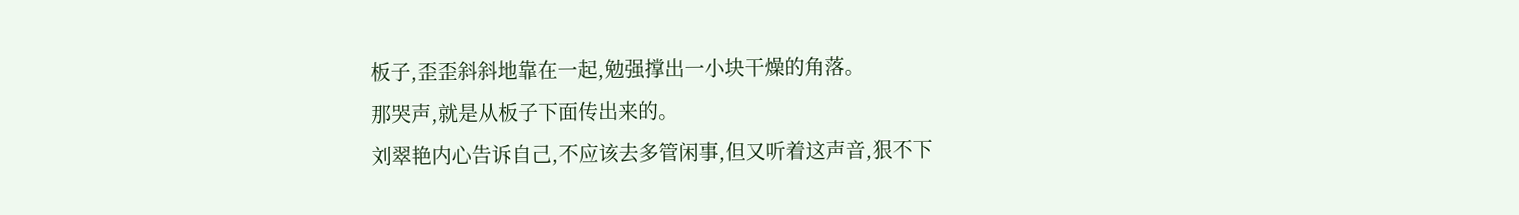板子,歪歪斜斜地靠在一起,勉强撑出一小块干燥的角落。
那哭声,就是从板子下面传出来的。
刘翠艳内心告诉自己,不应该去多管闲事,但又听着这声音,狠不下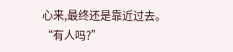心来,最终还是靠近过去。
“有人吗?”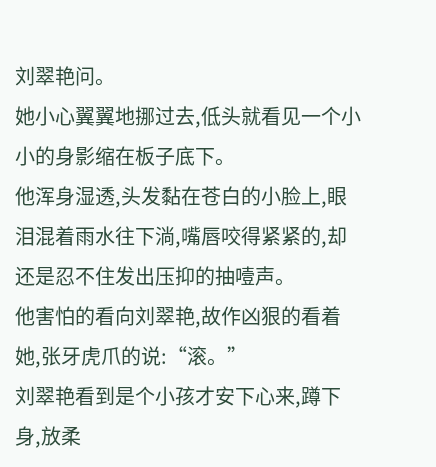刘翠艳问。
她小心翼翼地挪过去,低头就看见一个小小的身影缩在板子底下。
他浑身湿透,头发黏在苍白的小脸上,眼泪混着雨水往下淌,嘴唇咬得紧紧的,却还是忍不住发出压抑的抽噎声。
他害怕的看向刘翠艳,故作凶狠的看着她,张牙虎爪的说:“滚。”
刘翠艳看到是个小孩才安下心来,蹲下身,放柔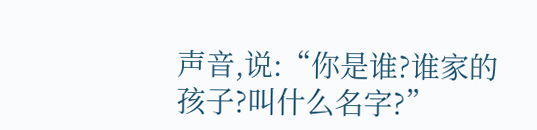声音,说:“你是谁?谁家的孩子?叫什么名字?”